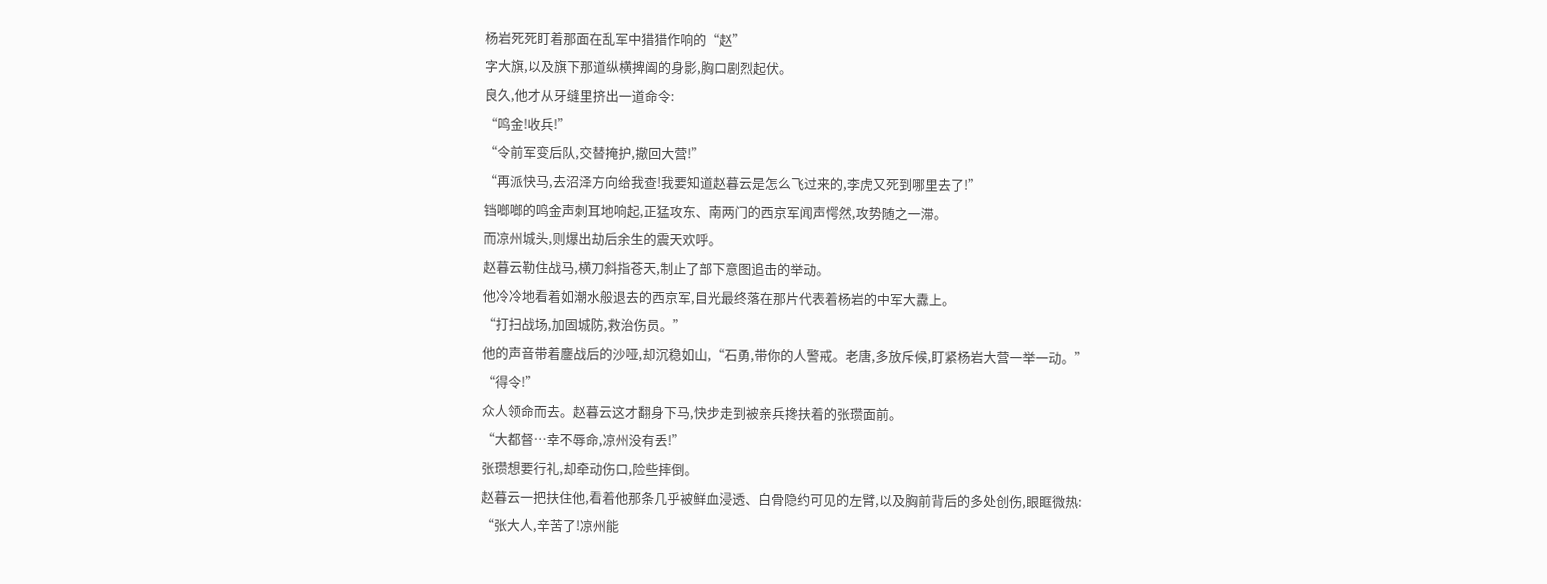杨岩死死盯着那面在乱军中猎猎作响的“赵”
字大旗,以及旗下那道纵横捭阖的身影,胸口剧烈起伏。
良久,他才从牙缝里挤出一道命令:
“鸣金!收兵!”
“令前军变后队,交替掩护,撤回大营!”
“再派快马,去沼泽方向给我查!我要知道赵暮云是怎么飞过来的,李虎又死到哪里去了!”
铛啷啷的鸣金声刺耳地响起,正猛攻东、南两门的西京军闻声愕然,攻势随之一滞。
而凉州城头,则爆出劫后余生的震天欢呼。
赵暮云勒住战马,横刀斜指苍天,制止了部下意图追击的举动。
他冷冷地看着如潮水般退去的西京军,目光最终落在那片代表着杨岩的中军大纛上。
“打扫战场,加固城防,救治伤员。”
他的声音带着鏖战后的沙哑,却沉稳如山,“石勇,带你的人警戒。老唐,多放斥候,盯紧杨岩大营一举一动。”
“得令!”
众人领命而去。赵暮云这才翻身下马,快步走到被亲兵搀扶着的张瓒面前。
“大都督…幸不辱命,凉州没有丢!”
张瓒想要行礼,却牵动伤口,险些摔倒。
赵暮云一把扶住他,看着他那条几乎被鲜血浸透、白骨隐约可见的左臂,以及胸前背后的多处创伤,眼眶微热:
“张大人,辛苦了!凉州能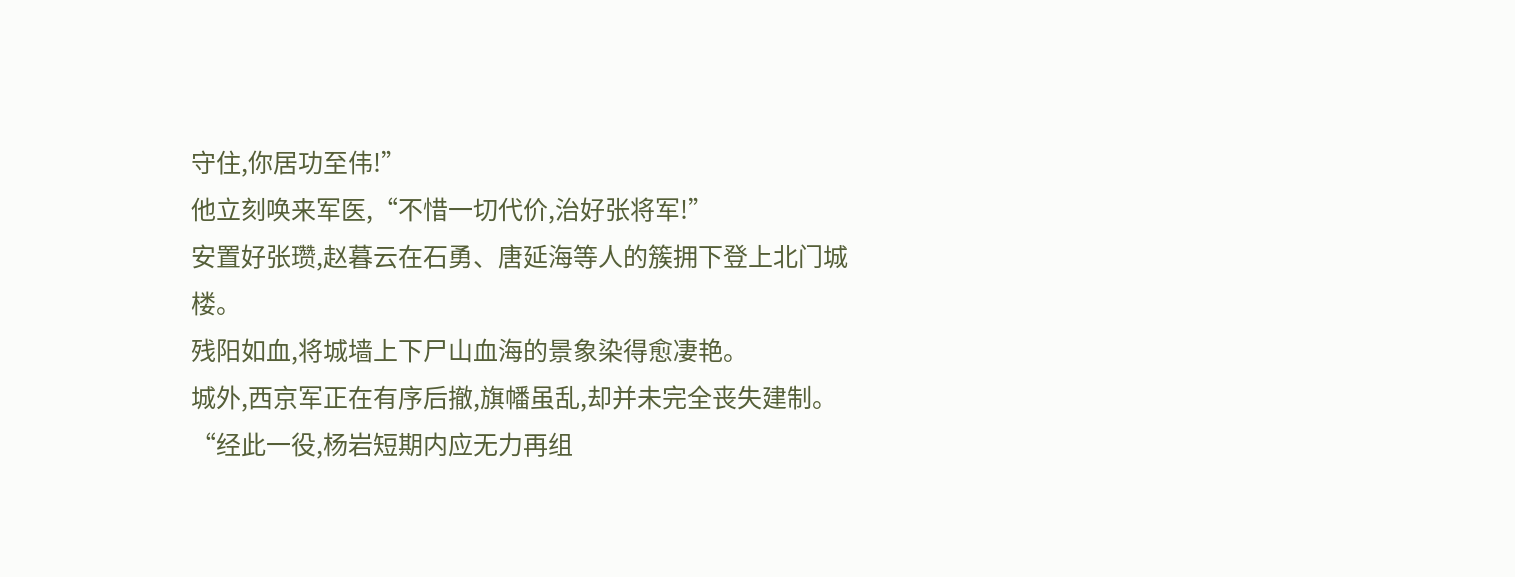守住,你居功至伟!”
他立刻唤来军医,“不惜一切代价,治好张将军!”
安置好张瓒,赵暮云在石勇、唐延海等人的簇拥下登上北门城楼。
残阳如血,将城墙上下尸山血海的景象染得愈凄艳。
城外,西京军正在有序后撤,旗幡虽乱,却并未完全丧失建制。
“经此一役,杨岩短期内应无力再组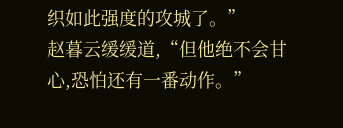织如此强度的攻城了。”
赵暮云缓缓道,“但他绝不会甘心,恐怕还有一番动作。”